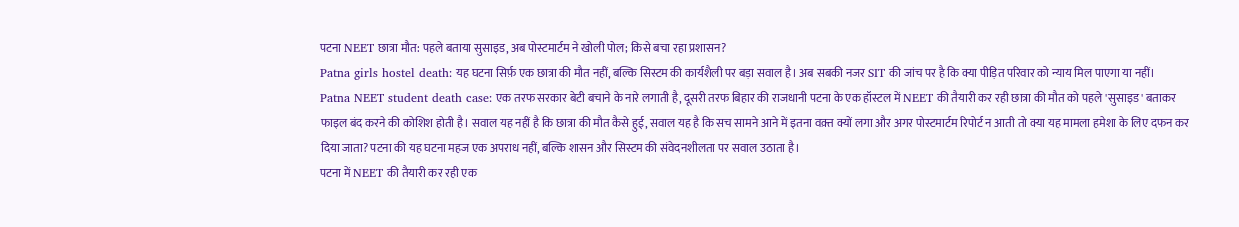पटना NEET छात्रा मौत: पहले बताया सुसाइड, अब पोस्टमार्टम ने खोली पोल; किसे बचा रहा प्रशासन?
Patna girls hostel death: यह घटना सिर्फ़ एक छात्रा की मौत नहीं, बल्कि सिस्टम की कार्यशैली पर बड़ा सवाल है। अब सबकी नजर SIT की जांच पर है कि क्या पीड़ित परिवार को न्याय मिल पाएगा या नहीं।
Patna NEET student death case: एक तरफ सरकार बेटी बचाने के नारे लगाती है, दूसरी तरफ बिहार की राजधानी पटना के एक हॉस्टल में NEET की तैयारी कर रही छात्रा की मौत को पहले 'सुसाइड' बताकर फाइल बंद करने की कोशिश होती है। सवाल यह नहीं है कि छात्रा की मौत कैसे हुई, सवाल यह है कि सच सामने आने में इतना वक़्त क्यों लगा और अगर पोस्टमार्टम रिपोर्ट न आती तो क्या यह मामला हमेशा के लिए दफन कर दिया जाता? पटना की यह घटना महज एक अपराध नहीं, बल्कि शासन और सिस्टम की संवेदनशीलता पर सवाल उठाता है।
पटना में NEET की तैयारी कर रही एक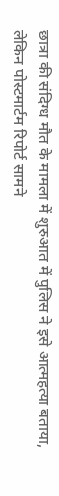छात्रा की संदिग्ध मौत के मामला में शुरुआत में पुलिस ने इसे आत्महत्या बताया, लेकिन पोस्टमार्टम रिपोर्ट सामने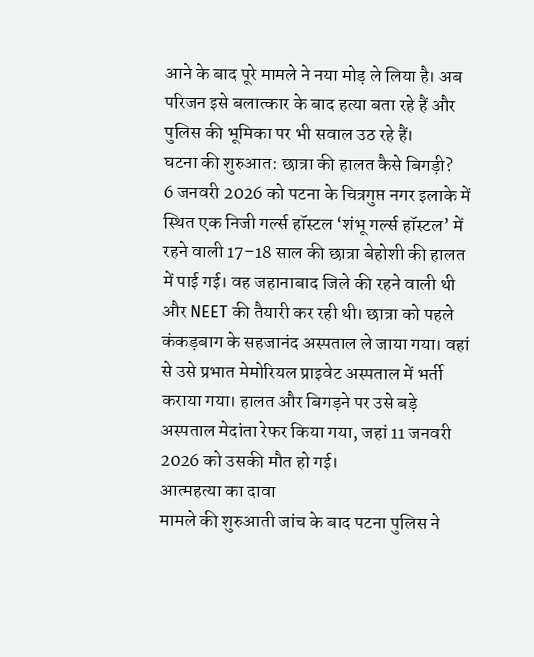आने के बाद पूरे मामले ने नया मोड़ ले लिया है। अब परिजन इसे बलात्कार के बाद हत्या बता रहे हैं और पुलिस की भूमिका पर भी सवाल उठ रहे हैं।
घटना की शुरुआत: छात्रा की हालत कैसे बिगड़ी?
6 जनवरी 2026 को पटना के चित्रगुप्त नगर इलाके में स्थित एक निजी गर्ल्स हॉस्टल ‘शंभू गर्ल्स हॉस्टल’ में रहने वाली 17–18 साल की छात्रा बेहोशी की हालत में पाई गई। वह जहानाबाद जिले की रहने वाली थी और NEET की तैयारी कर रही थी। छात्रा को पहले कंकड़बाग के सहजानंद अस्पताल ले जाया गया। वहां से उसे प्रभात मेमोरियल प्राइवेट अस्पताल में भर्ती कराया गया। हालत और बिगड़ने पर उसे बड़े अस्पताल मेदांता रेफर किया गया, जहां 11 जनवरी 2026 को उसकी मौत हो गई।
आत्महत्या का दावा
मामले की शुरुआती जांच के बाद पटना पुलिस ने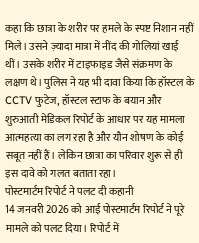कहा कि छात्रा के शरीर पर हमले के स्पष्ट निशान नहीं मिले। उसने ज़्यादा मात्रा में नींद की गोलियां खाई थीं। उसके शरीर में टाइफाइड जैसे संक्रमण के लक्षण थे। पुलिस ने यह भी दावा किया कि हॉस्टल के CCTV फुटेज, हॉस्टल स्टाफ के बयान और शुरुआती मेडिकल रिपोर्ट के आधार पर यह मामला आत्महत्या का लग रहा है और यौन शोषण के कोई सबूत नहीं हैं। लेकिन छात्रा का परिवार शुरू से ही इस दावे को गलत बताता रहा।
पोस्टमार्टम रिपोर्ट ने पलट दी कहानी
14 जनवरी 2026 को आई पोस्टमार्टम रिपोर्ट ने पूरे मामले को पलट दिया। रिपोर्ट में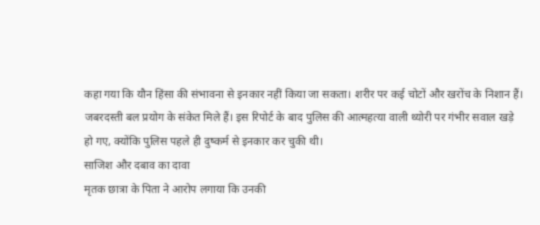कहा गया कि यौन हिंसा की संभावना से इनकार नहीं किया जा सकता। शरीर पर कई चोटों और खरोंच के निशान हैं। जबरदस्ती बल प्रयोग के संकेत मिले हैं। इस रिपोर्ट के बाद पुलिस की आत्महत्या वाली थ्योरी पर गंभीर सवाल खड़े हो गए, क्योंकि पुलिस पहले ही दुष्कर्म से इनकार कर चुकी थी।
साजिश और दबाव का दावा
मृतक छात्रा के पिता ने आरोप लगाया कि उनकी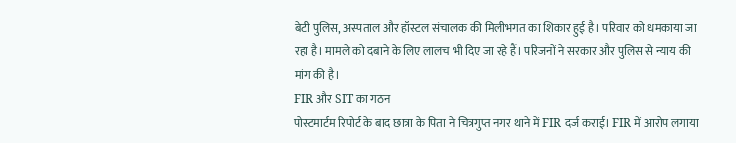बेटी पुलिस, अस्पताल और हॉस्टल संचालक की मिलीभगत का शिकार हुई है। परिवार को धमकाया जा रहा है। मामले को दबाने के लिए लालच भी दिए जा रहे हैं। परिजनों ने सरकार और पुलिस से न्याय की मांग की है।
FIR और SIT का गठन
पोस्टमार्टम रिपोर्ट के बाद छात्रा के पिता ने चित्रगुप्त नगर थाने में FIR दर्ज कराई। FIR में आरोप लगाया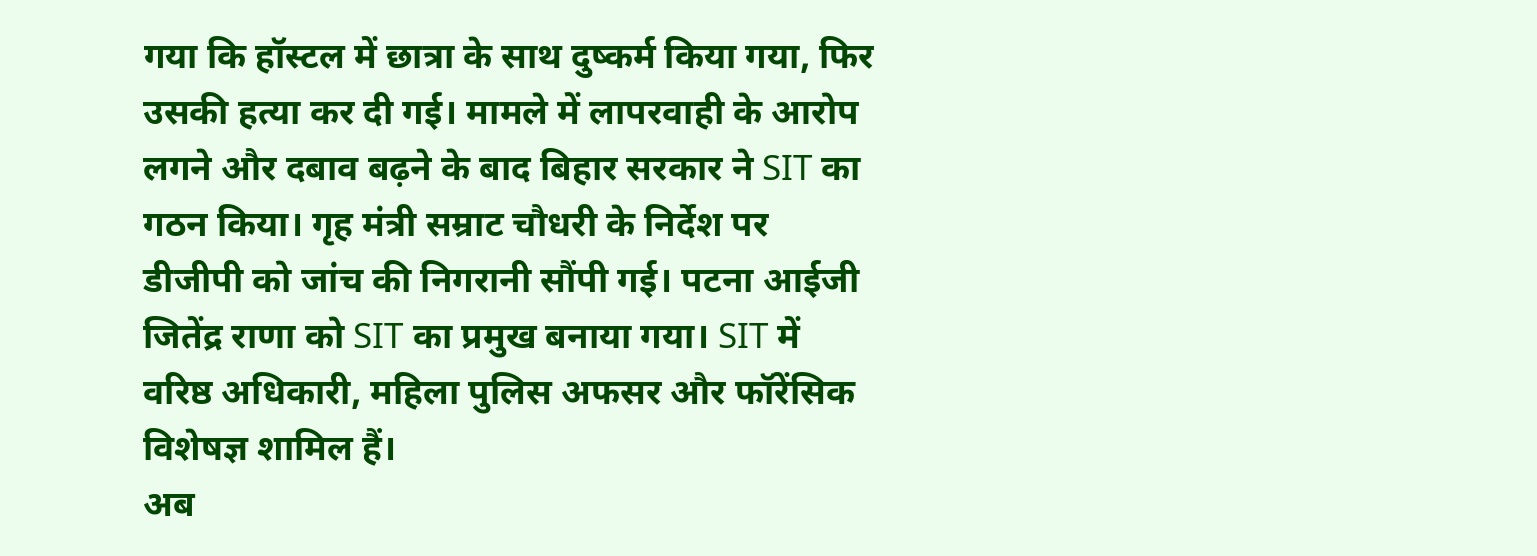गया कि हॉस्टल में छात्रा के साथ दुष्कर्म किया गया, फिर उसकी हत्या कर दी गई। मामले में लापरवाही के आरोप लगने और दबाव बढ़ने के बाद बिहार सरकार ने SIT का गठन किया। गृह मंत्री सम्राट चौधरी के निर्देश पर डीजीपी को जांच की निगरानी सौंपी गई। पटना आईजी जितेंद्र राणा को SIT का प्रमुख बनाया गया। SIT में वरिष्ठ अधिकारी, महिला पुलिस अफसर और फॉरेंसिक विशेषज्ञ शामिल हैं।
अब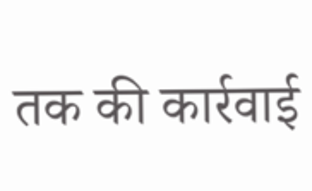तक की कार्रवाई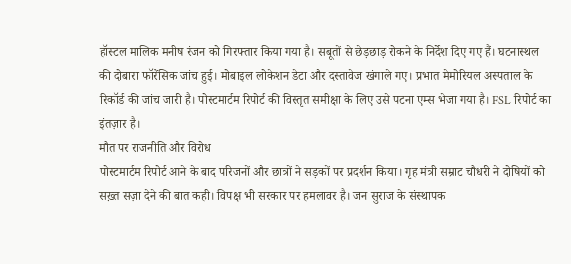हॉस्टल मालिक मनीष रंजन को गिरफ्तार किया गया है। सबूतों से छेड़छाड़ रोकने के निर्देश दिए गए हैं। घटनास्थल की दोबारा फॉरेंसिक जांच हुई। मोबाइल लोकेशन डेटा और दस्तावेज खंगाले गए। प्रभात मेमोरियल अस्पताल के रिकॉर्ड की जांच जारी है। पोस्टमार्टम रिपोर्ट की विस्तृत समीक्षा के लिए उसे पटना एम्स भेजा गया है। FSL रिपोर्ट का इंतज़ार है।
मौत पर राजनीति और विरोध
पोस्टमार्टम रिपोर्ट आने के बाद परिजनों और छात्रों ने सड़कों पर प्रदर्शन किया। गृह मंत्री सम्राट चौधरी ने दोषियों को सख़्त सज़ा देने की बात कही। विपक्ष भी सरकार पर हमलावर है। जन सुराज के संस्थापक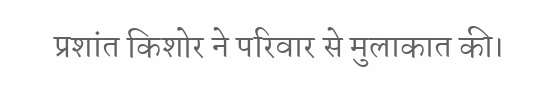प्रशांत किशोर ने परिवार से मुलाकात की।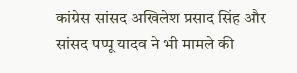कांग्रेस सांसद अखिलेश प्रसाद सिंह और सांसद पप्पू यादव ने भी मामले की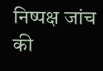निष्पक्ष जांच की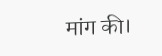मांग की।